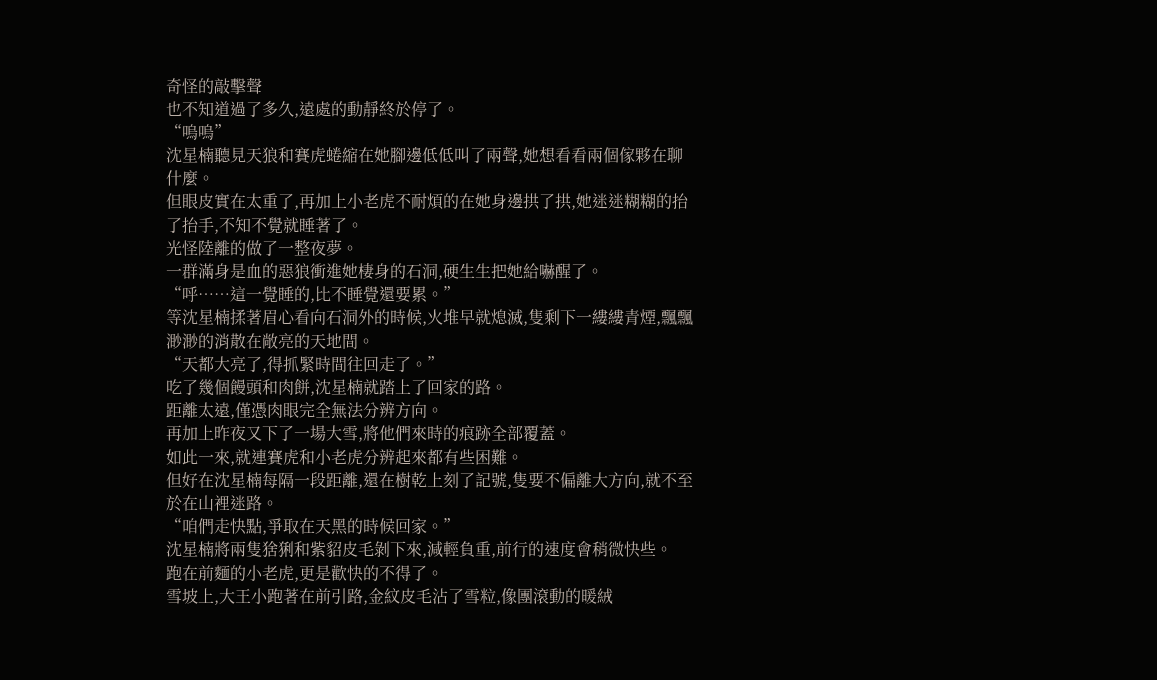奇怪的敲擊聲
也不知道過了多久,遠處的動靜終於停了。
“嗚嗚”
沈星楠聽見天狼和賽虎蜷縮在她腳邊低低叫了兩聲,她想看看兩個傢夥在聊什麼。
但眼皮實在太重了,再加上小老虎不耐煩的在她身邊拱了拱,她迷迷糊糊的抬了抬手,不知不覺就睡著了。
光怪陸離的做了一整夜夢。
一群滿身是血的惡狼衝進她棲身的石洞,硬生生把她給嚇醒了。
“呼……這一覺睡的,比不睡覺還要累。”
等沈星楠揉著眉心看向石洞外的時候,火堆早就熄滅,隻剩下一縷縷青煙,飄飄渺渺的消散在敞亮的天地間。
“天都大亮了,得抓緊時間往回走了。”
吃了幾個饅頭和肉餅,沈星楠就踏上了回家的路。
距離太遠,僅憑肉眼完全無法分辨方向。
再加上昨夜又下了一場大雪,將他們來時的痕跡全部覆蓋。
如此一來,就連賽虎和小老虎分辨起來都有些困難。
但好在沈星楠每隔一段距離,還在樹乾上刻了記號,隻要不偏離大方向,就不至於在山裡迷路。
“咱們走快點,爭取在天黑的時候回家。”
沈星楠將兩隻猞猁和紫貂皮毛剝下來,減輕負重,前行的速度會稍微快些。
跑在前麵的小老虎,更是歡快的不得了。
雪坡上,大王小跑著在前引路,金紋皮毛沾了雪粒,像團滾動的暖絨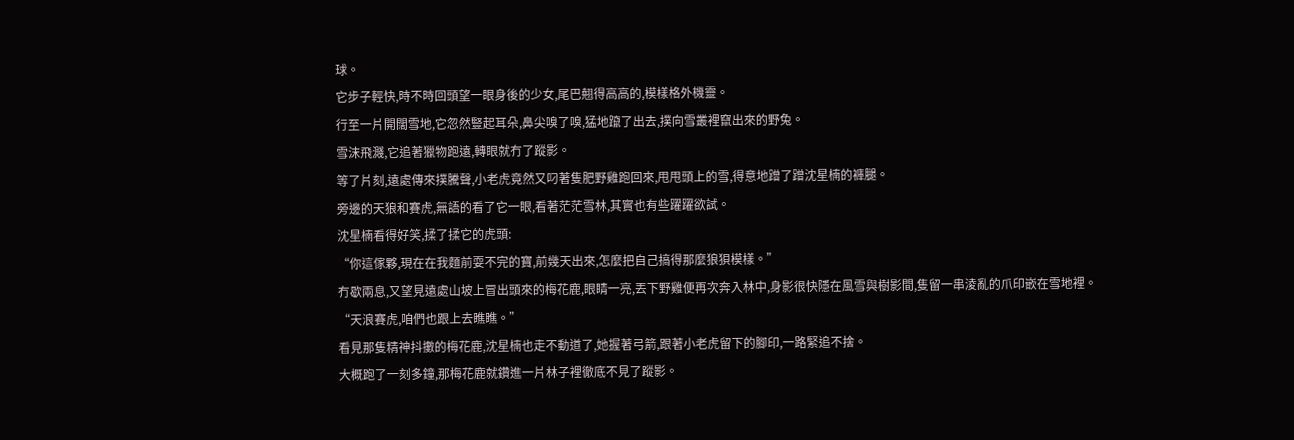球。
它步子輕快,時不時回頭望一眼身後的少女,尾巴翹得高高的,模樣格外機靈。
行至一片開闊雪地,它忽然豎起耳朵,鼻尖嗅了嗅,猛地躥了出去,撲向雪叢裡竄出來的野兔。
雪沫飛濺,它追著獵物跑遠,轉眼就冇了蹤影。
等了片刻,遠處傳來撲騰聲,小老虎竟然又叼著隻肥野雞跑回來,甩甩頭上的雪,得意地蹭了蹭沈星楠的褲腿。
旁邊的天狼和賽虎,無語的看了它一眼,看著茫茫雪林,其實也有些躍躍欲試。
沈星楠看得好笑,揉了揉它的虎頭:
“你這傢夥,現在在我麵前耍不完的寶,前幾天出來,怎麼把自己搞得那麼狼狽模樣。”
冇歇兩息,又望見遠處山坡上冒出頭來的梅花鹿,眼睛一亮,丟下野雞便再次奔入林中,身影很快隱在風雪與樹影間,隻留一串淩亂的爪印嵌在雪地裡。
“天浪賽虎,咱們也跟上去瞧瞧。”
看見那隻精神抖擻的梅花鹿,沈星楠也走不動道了,她握著弓箭,跟著小老虎留下的腳印,一路緊追不捨。
大概跑了一刻多鐘,那梅花鹿就鑽進一片林子裡徹底不見了蹤影。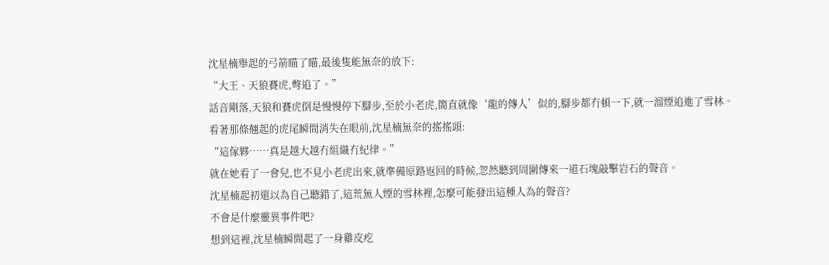沈星楠舉起的弓箭瞄了瞄,最後隻能無奈的放下:
“大王、天狼賽虎,彆追了。”
話音剛落,天狼和賽虎倒是慢慢停下腳步,至於小老虎,簡直就像‘龍的傳人’似的,腳步都冇頓一下,就一溜煙追進了雪林。
看著那條翹起的虎尾瞬間消失在眼前,沈星楠無奈的搖搖頭:
“這傢夥……真是越大越冇組織冇紀律。”
就在她看了一會兒,也不見小老虎出來,就準備原路返回的時候,忽然聽到周圍傳來一道石塊敲擊岩石的聲音。
沈星楠起初還以為自己聽錯了,這荒無人煙的雪林裡,怎麼可能發出這種人為的聲音?
不會是什麼靈異事件吧?
想到這裡,沈星楠瞬間起了一身雞皮疙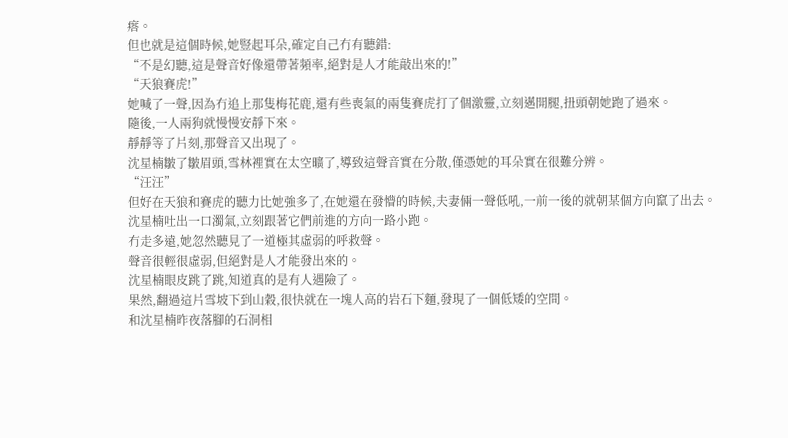瘩。
但也就是這個時候,她豎起耳朵,確定自己冇有聽錯:
“不是幻聽,這是聲音好像還帶著頻率,絕對是人才能敲出來的!”
“天狼賽虎!”
她喊了一聲,因為冇追上那隻梅花鹿,還有些喪氣的兩隻賽虎打了個激靈,立刻邁開腿,扭頭朝她跑了過來。
隨後,一人兩狗就慢慢安靜下來。
靜靜等了片刻,那聲音又出現了。
沈星楠皺了皺眉頭,雪林裡實在太空曠了,導致這聲音實在分散,僅憑她的耳朵實在很難分辨。
“汪汪”
但好在天狼和賽虎的聽力比她強多了,在她還在發懵的時候,夫妻倆一聲低吼,一前一後的就朝某個方向竄了出去。
沈星楠吐出一口濁氣,立刻跟著它們前進的方向一路小跑。
冇走多遠,她忽然聽見了一道極其虛弱的呼救聲。
聲音很輕很虛弱,但絕對是人才能發出來的。
沈星楠眼皮跳了跳,知道真的是有人遇險了。
果然,翻過這片雪坡下到山穀,很快就在一塊人高的岩石下麵,發現了一個低矮的空間。
和沈星楠昨夜落腳的石洞相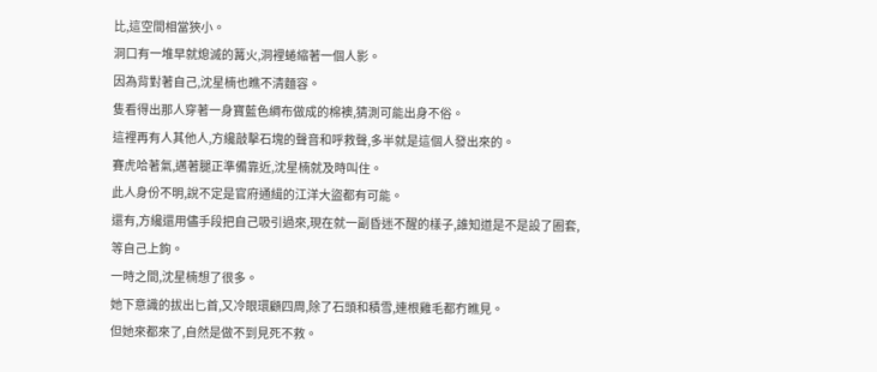比,這空間相當狹小。
洞口有一堆早就熄滅的篝火,洞裡蜷縮著一個人影。
因為背對著自己,沈星楠也瞧不清麵容。
隻看得出那人穿著一身寶藍色綢布做成的棉襖,猜測可能出身不俗。
這裡再有人其他人,方纔敲擊石塊的聲音和呼救聲,多半就是這個人發出來的。
賽虎哈著氣,邁著腿正準備靠近,沈星楠就及時叫住。
此人身份不明,說不定是官府通緝的江洋大盜都有可能。
還有,方纔還用儘手段把自己吸引過來,現在就一副昏迷不醒的樣子,誰知道是不是設了圈套,等自己上鉤。
一時之間,沈星楠想了很多。
她下意識的拔出匕首,又冷眼環顧四周,除了石頭和積雪,連根雞毛都冇瞧見。
但她來都來了,自然是做不到見死不救。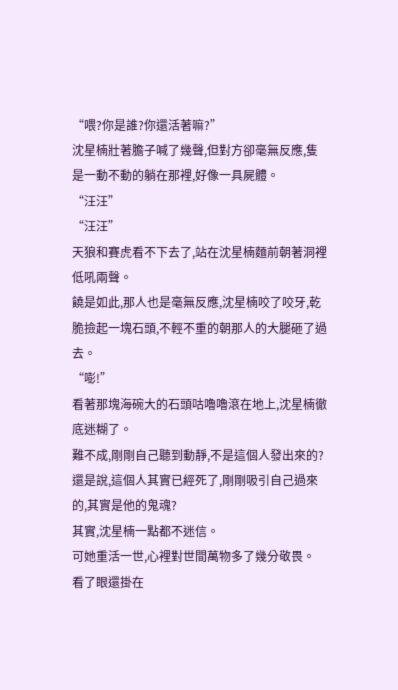“喂?你是誰?你還活著嘛?”
沈星楠壯著膽子喊了幾聲,但對方卻毫無反應,隻是一動不動的躺在那裡,好像一具屍體。
“汪汪”
“汪汪”
天狼和賽虎看不下去了,站在沈星楠麵前朝著洞裡低吼兩聲。
饒是如此,那人也是毫無反應,沈星楠咬了咬牙,乾脆撿起一塊石頭,不輕不重的朝那人的大腿砸了過去。
“嘭!”
看著那塊海碗大的石頭咕嚕嚕滾在地上,沈星楠徹底迷糊了。
難不成,剛剛自己聽到動靜,不是這個人發出來的?
還是說,這個人其實已經死了,剛剛吸引自己過來的,其實是他的鬼魂?
其實,沈星楠一點都不迷信。
可她重活一世,心裡對世間萬物多了幾分敬畏。
看了眼還掛在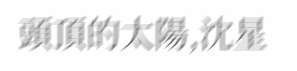頭頂的太陽,沈星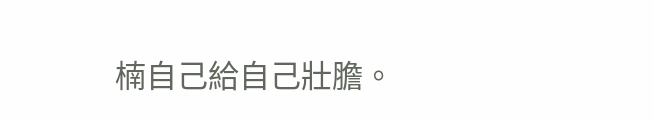楠自己給自己壯膽。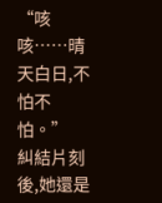“咳咳……晴天白日,不怕不怕。”
糾結片刻後,她還是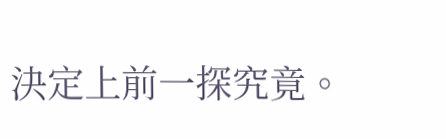決定上前一探究竟。